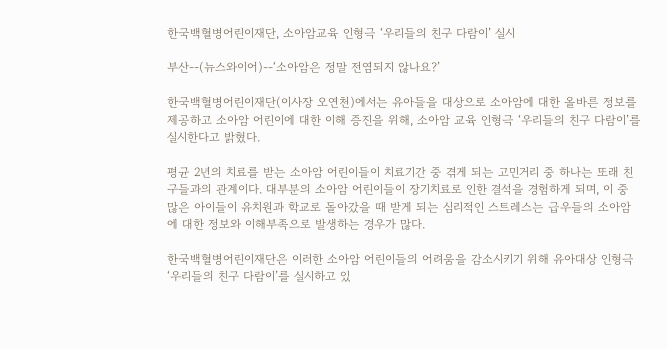한국백혈병어린이재단, 소아암교육 인형극 ‘우리들의 친구 다람이’ 실시

부산--(뉴스와이어)--‘소아암은 정말 전염되지 않나요?’

한국백혈병어린이재단(이사장 오연천)에서는 유아들을 대상으로 소아암에 대한 올바른 정보를 제공하고 소아암 어린이에 대한 이해 증진을 위해, 소아암 교육 인형극 ‘우리들의 친구 다람이’를 실시한다고 밝혔다.

평균 2년의 치료를 받는 소아암 어린이들이 치료기간 중 겪게 되는 고민거리 중 하나는 또래 친구들과의 관계이다. 대부분의 소아암 어린이들이 장기치료로 인한 결석을 경험하게 되며, 이 중 많은 아이들이 유치원과 학교로 돌아갔을 때 받게 되는 심리적인 스트레스는 급우들의 소아암에 대한 정보와 이해부족으로 발생하는 경우가 많다.

한국백혈병어린이재단은 이러한 소아암 어린이들의 어려움을 감소시키기 위해 유아대상 인형극 ‘우리들의 친구 다람이’를 실시하고 있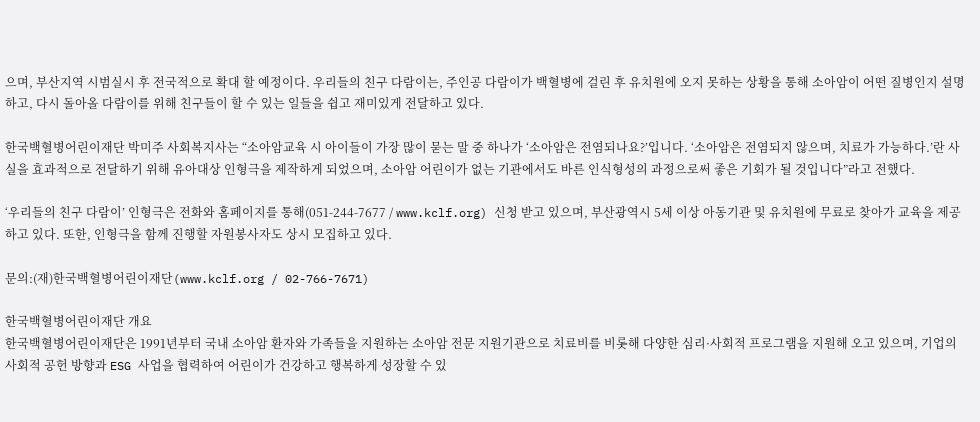으며, 부산지역 시범실시 후 전국적으로 확대 할 예정이다. 우리들의 친구 다람이는, 주인공 다람이가 백혈병에 걸린 후 유치원에 오지 못하는 상황을 통해 소아암이 어떤 질병인지 설명하고, 다시 돌아올 다람이를 위해 친구들이 할 수 있는 일들을 쉽고 재미있게 전달하고 있다.

한국백혈병어린이재단 박미주 사회복지사는 “소아암교육 시 아이들이 가장 많이 묻는 말 중 하나가 ‘소아암은 전염되나요?’입니다. ‘소아암은 전염되지 않으며, 치료가 가능하다.’란 사실을 효과적으로 전달하기 위해 유아대상 인형극을 제작하게 되었으며, 소아암 어린이가 없는 기관에서도 바른 인식형성의 과정으로써 좋은 기회가 될 것입니다”라고 전했다.

‘우리들의 친구 다람이’ 인형극은 전화와 홈페이지를 통해(051-244-7677 / www.kclf.org) 신청 받고 있으며, 부산광역시 5세 이상 아동기관 및 유치원에 무료로 찾아가 교육을 제공하고 있다. 또한, 인형극을 함께 진행할 자원봉사자도 상시 모집하고 있다.

문의:(재)한국백혈병어린이재단(www.kclf.org / 02-766-7671)

한국백혈병어린이재단 개요
한국백혈병어린이재단은 1991년부터 국내 소아암 환자와 가족들을 지원하는 소아암 전문 지원기관으로 치료비를 비롯해 다양한 심리·사회적 프로그램을 지원해 오고 있으며, 기업의 사회적 공헌 방향과 ESG 사업을 협력하여 어린이가 건강하고 행복하게 성장할 수 있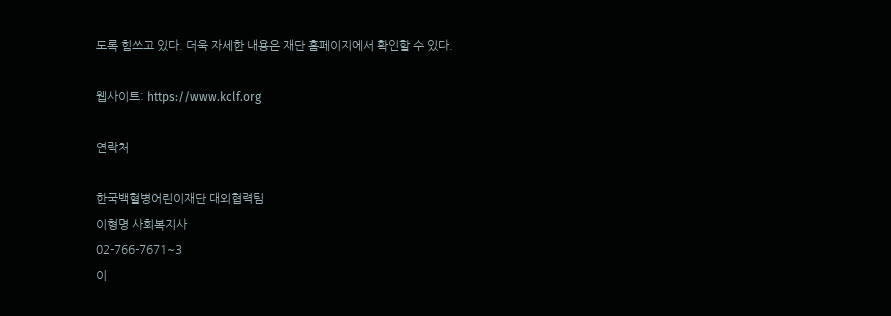도록 힘쓰고 있다. 더욱 자세한 내용은 재단 홈페이지에서 확인할 수 있다.

웹사이트: https://www.kclf.org

연락처

한국백혈병어린이재단 대외협력팀
이형명 사회복지사
02-766-7671~3
이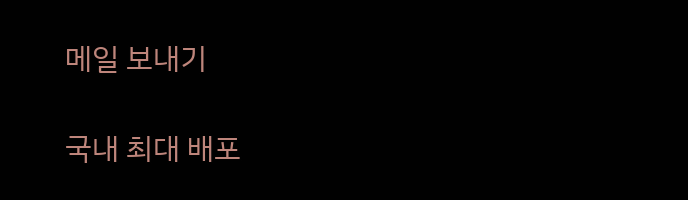메일 보내기

국내 최대 배포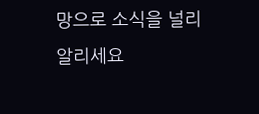망으로 소식을 널리 알리세요